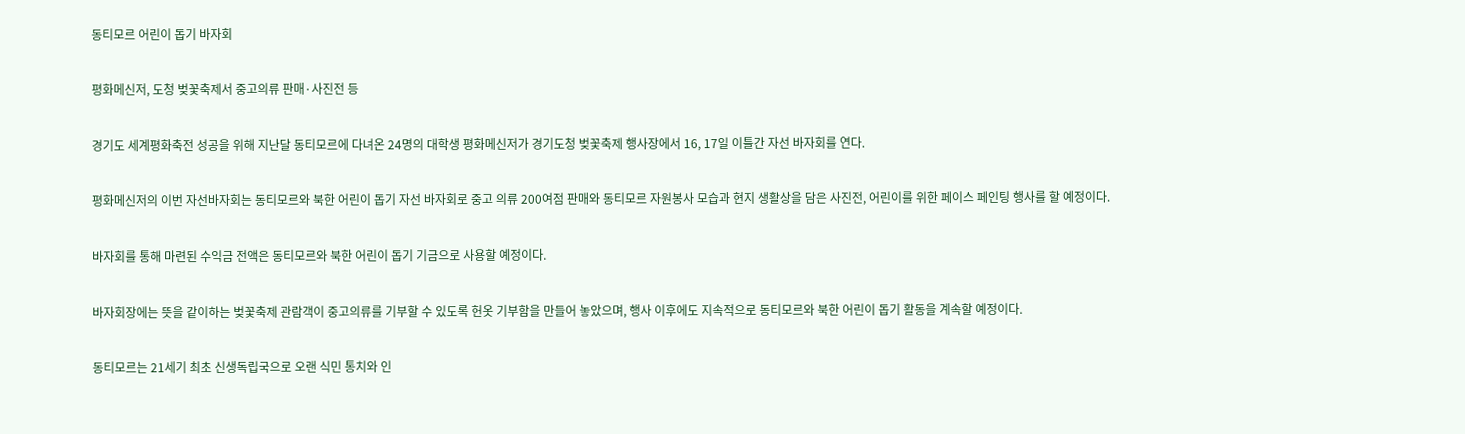동티모르 어린이 돕기 바자회

평화메신저, 도청 벚꽃축제서 중고의류 판매·사진전 등

경기도 세계평화축전 성공을 위해 지난달 동티모르에 다녀온 24명의 대학생 평화메신저가 경기도청 벚꽃축제 행사장에서 16, 17일 이틀간 자선 바자회를 연다.

평화메신저의 이번 자선바자회는 동티모르와 북한 어린이 돕기 자선 바자회로 중고 의류 200여점 판매와 동티모르 자원봉사 모습과 현지 생활상을 담은 사진전, 어린이를 위한 페이스 페인팅 행사를 할 예정이다.

바자회를 통해 마련된 수익금 전액은 동티모르와 북한 어린이 돕기 기금으로 사용할 예정이다.

바자회장에는 뜻을 같이하는 벚꽃축제 관람객이 중고의류를 기부할 수 있도록 헌옷 기부함을 만들어 놓았으며, 행사 이후에도 지속적으로 동티모르와 북한 어린이 돕기 활동을 계속할 예정이다.

동티모르는 21세기 최초 신생독립국으로 오랜 식민 통치와 인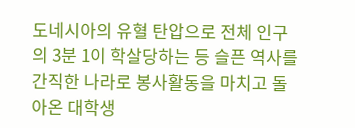도네시아의 유혈 탄압으로 전체 인구의 3분 1이 학살당하는 등 슬픈 역사를 간직한 나라로 봉사활동을 마치고 돌아온 대학생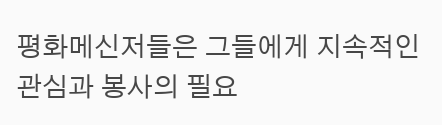평화메신저들은 그들에게 지속적인 관심과 봉사의 필요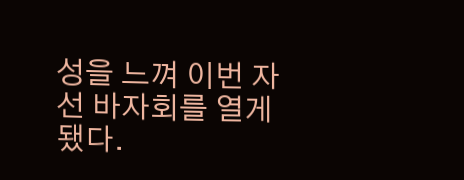성을 느껴 이번 자선 바자회를 열게 됐다.